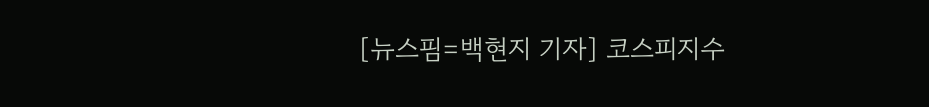[뉴스핌=백현지 기자] 코스피지수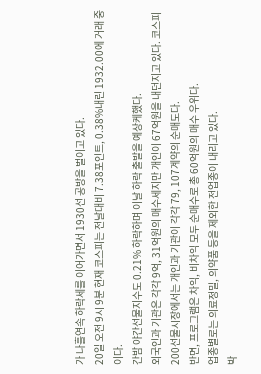가 나흘연속 하락세를 이어가면서 1930선 공방을 벌이고 있다.
20일 오전 9시 9분 현재 코스피는 전날대비 7.38포인트, 0.38%내린 1932.00에 거래 중이다.
간밤 야간선물지수도 0.21% 하락하며 이날 하락 출발을 예상케했다.
외국인과 기관은 각각 9억, 31억원의 매수세지만 개인이 67억원을 내던지고 있다. 코스피200선물시장에서는 개인과 기관이 각각 79, 107계약의 순매도다.
반면, 프로그램은 차익, 비차익 모두 순매수로 총 60억원의 매수 우위다.
업종별로는 의료정밀, 의약품 등을 제외한 전업종이 내리고 있다.
박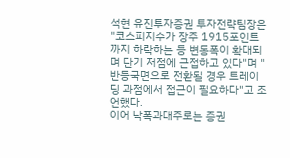석현 유진투자증권 투자전략팀장은 "코스피지수가 장주 1915포인트까지 하락하는 등 변동폭이 확대되며 단기 저점에 근접하고 있다"며 "반등국면으로 전환될 경우 트레이딩 과점에서 접근이 필요하다"고 조언했다.
이어 낙폭과대주로는 증권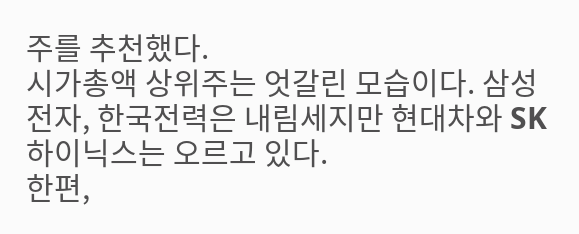주를 추천했다.
시가총액 상위주는 엇갈린 모습이다. 삼성전자, 한국전력은 내림세지만 현대차와 SK하이닉스는 오르고 있다.
한편,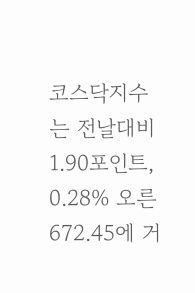코스닥지수는 전날대비 1.90포인트, 0.28% 오른 672.45에 거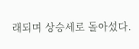래되며 상승세로 돌아섰다.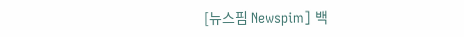[뉴스핌 Newspim] 백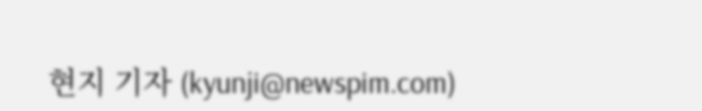현지 기자 (kyunji@newspim.com)